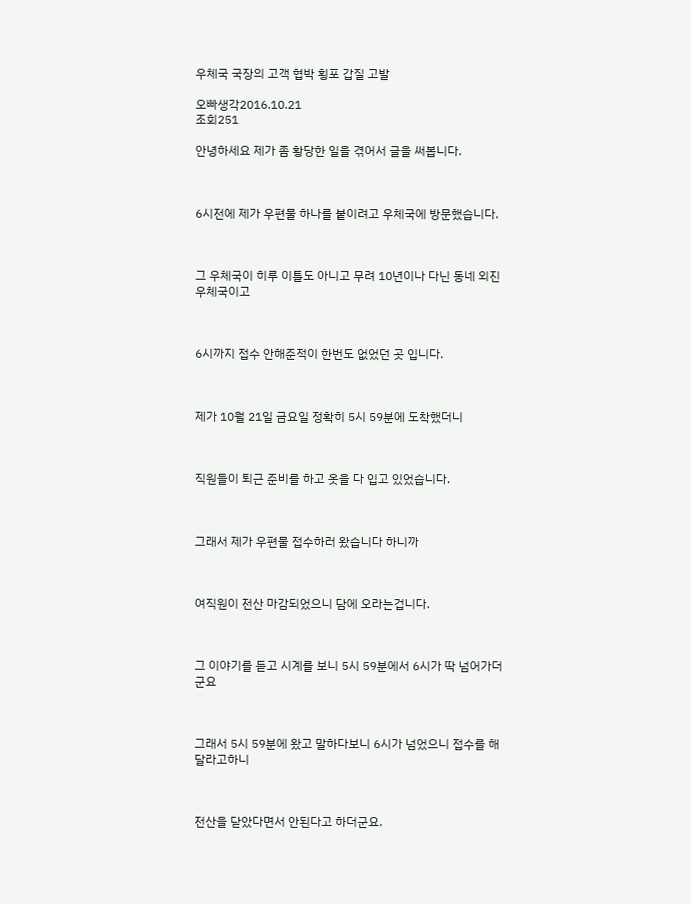우체국 국장의 고객 협박 횡포 갑질 고발

오빠생각2016.10.21
조회251

안녕하세요 제가 좀 황당한 일을 겪어서 글을 써봅니다.



6시전에 제가 우편물 하나를 붙이려고 우체국에 방문했습니다.



그 우체국이 히루 이틀도 아니고 무려 10년이나 다닌 동네 외진 우체국이고



6시까지 접수 안해준적이 한번도 없었던 곳 입니다.



제가 10월 21일 금요일 정확히 5시 59분에 도착했더니



직원들이 퇴근 준비를 하고 옷을 다 입고 있었습니다.



그래서 제가 우편물 접수하러 왔습니다 하니까



여직원이 전산 마감되었으니 담에 오라는겁니다.



그 이야기를 듣고 시계를 보니 5시 59분에서 6시가 딱 넘어가더군요



그래서 5시 59분에 왔고 말하다보니 6시가 넘었으니 접수를 해달라고하니



전산을 닫았다면서 안된다고 하더군요.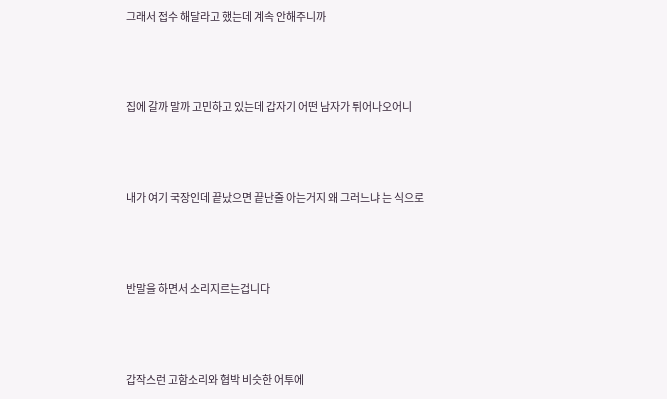그래서 접수 해달라고 했는데 계속 안해주니까



집에 갈까 말까 고민하고 있는데 갑자기 어떤 남자가 튀어나오어니



내가 여기 국장인데 끝났으면 끝난줄 아는거지 왜 그러느냐 는 식으로



반말을 하면서 소리지르는겁니다



갑작스런 고함소리와 협박 비슷한 어투에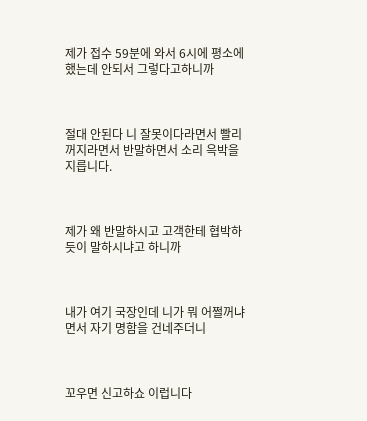제가 접수 59분에 와서 6시에 평소에 했는데 안되서 그렇다고하니까



절대 안된다 니 잘못이다라면서 빨리 꺼지라면서 반말하면서 소리 윽박을 지릅니다.



제가 왜 반말하시고 고객한테 협박하듯이 말하시냐고 하니까



내가 여기 국장인데 니가 뭐 어쩔꺼냐면서 자기 명함을 건네주더니



꼬우면 신고하쇼 이럽니다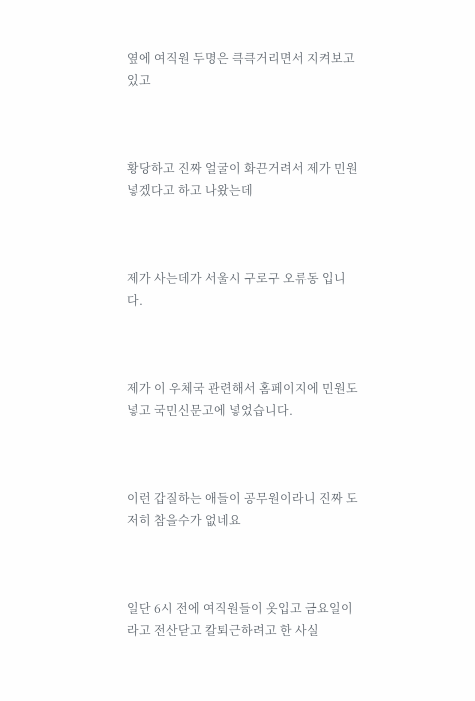옆에 여직원 두명은 큭큭거리면서 지켜보고 있고



황당하고 진짜 얼굴이 화끈거려서 제가 민원 넣겠다고 하고 나왔는데



제가 사는데가 서울시 구로구 오류동 입니다.



제가 이 우체국 관련해서 홈페이지에 민원도 넣고 국민신문고에 넣었습니다.



이런 갑질하는 애들이 공무원이라니 진짜 도저히 참을수가 없네요



일단 6시 전에 여직원들이 옷입고 금요일이라고 전산닫고 칼퇴근하려고 한 사실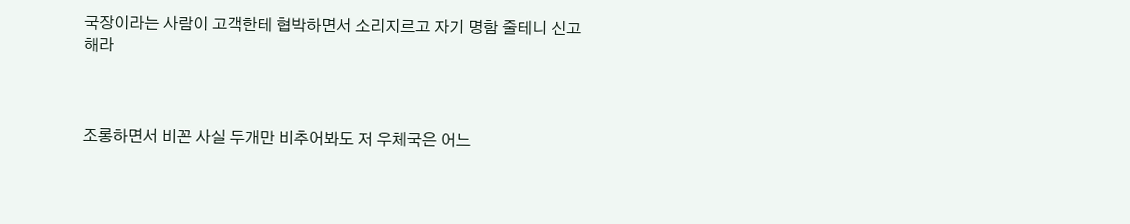국장이라는 사람이 고객한테 협박하면서 소리지르고 자기 명함 줄테니 신고해라



조롱하면서 비꼰 사실 두개만 비추어봐도 저 우체국은 어느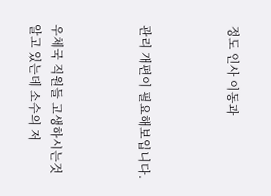정도 인사 이동과



관리 개편이 필요해보입니다.



우체국 직원들 고생하시는것 알고 있는데 소수의 저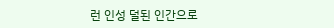런 인성 덜된 인간으로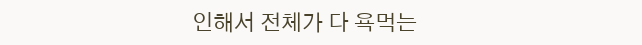인해서 전체가 다 욕먹는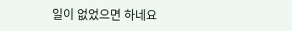일이 없었으면 하네요